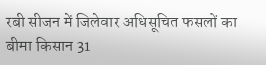रबी सीजन में जिलेवार अधिसूचित फसलों का बीमा किसान 31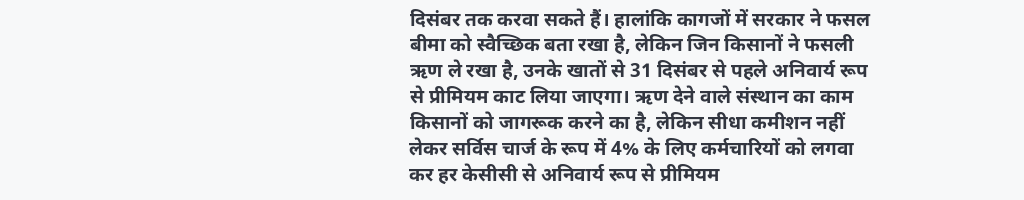दिसंबर तक करवा सकते हैं। हालांकि कागजों में सरकार ने फसल बीमा को स्वैच्छिक बता रखा है, लेकिन जिन किसानों ने फसली ऋण ले रखा है, उनके खातों से 31 दिसंबर से पहले अनिवार्य रूप से प्रीमियम काट लिया जाएगा। ऋण देने वाले संस्थान का काम किसानों को जागरूक करने का है, लेकिन सीधा कमीशन नहीं लेकर सर्विस चार्ज के रूप में 4% के लिए कर्मचारियों को लगवा कर हर केसीसी से अनिवार्य रूप से प्रीमियम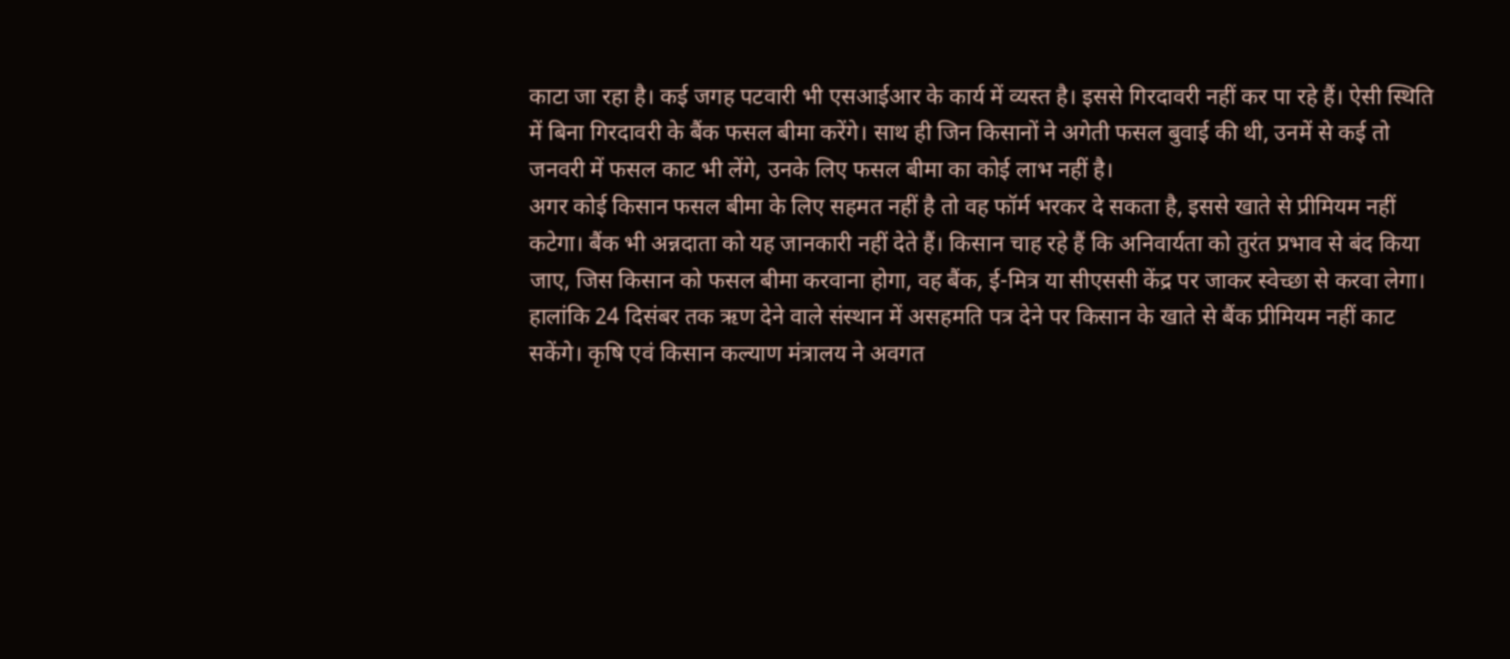काटा जा रहा है। कई जगह पटवारी भी एसआईआर के कार्य में व्यस्त है। इससे गिरदावरी नहीं कर पा रहे हैं। ऐसी स्थिति में बिना गिरदावरी के बैंक फसल बीमा करेंगे। साथ ही जिन किसानों ने अगेती फसल बुवाई की थी, उनमें से कई तो जनवरी में फसल काट भी लेंगे, उनके लिए फसल बीमा का कोई लाभ नहीं है।
अगर कोई किसान फसल बीमा के लिए सहमत नहीं है तो वह फॉर्म भरकर दे सकता है, इससे खाते से प्रीमियम नहीं कटेगा। बैंक भी अन्नदाता को यह जानकारी नहीं देते हैं। किसान चाह रहे हैं कि अनिवार्यता को तुरंत प्रभाव से बंद किया जाए, जिस किसान को फसल बीमा करवाना होगा, वह बैंक, ई-मित्र या सीएससी केंद्र पर जाकर स्वेच्छा से करवा लेगा। हालांकि 24 दिसंबर तक ऋण देने वाले संस्थान में असहमति पत्र देने पर किसान के खाते से बैंक प्रीमियम नहीं काट सकेंगे। कृषि एवं किसान कल्याण मंत्रालय ने अवगत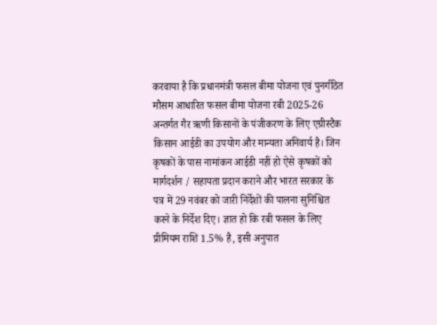करवाया है कि प्रधानमंत्री फसल बीमा योजना एवं पुनर्गठित मौसम आधारित फसल बीमा योजना रबी 2025-26 अन्तर्गत गैर ऋणी किसानों के पंजीकरण के लिए एग्रीस्टैक किसान आईडी का उपयोग और मान्यता अनिवार्य है। जिन कृषकों के पास नामांकन आईडी नहीं हो ऐसे कृषकों को मार्गदर्शन / सहायता प्रदान कराने और भारत सरकार के पत्र में 29 नवंबर को जारी निर्देशों की पालना सुनिश्चित करने के निर्देश दिए। ज्ञात हो कि रबी फसल के लिए प्रीमियम राशि 1.5% है, इसी अनुपात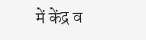में केंद्र व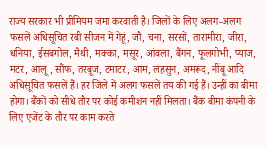राज्य सरकार भी प्रीमियम जमा करवाती है। जिलों के लिए अलग-अलग फसलें अधिसूचित रबी सीजन में गेहूं, जौ, चना, सरसों, तारामीरा, जीरा, धनिया, ईसबगोल, मैथी, मक्का, मसूर, आंवला, बैंगन, फूलगोभी, प्याज, मटर, आलू, सौंफ, तरबूज, टमाटर, आम, लहसुन, अमरूद, नींबू आदि अधिसूचित फसलें हैं। हर जिले में अलग फसलें तय की गई हैं। उन्हीं का बीमा होगा। बैंकों को सीधे तौर पर कोई कमीशन नहीं मिलता। बैंक बीमा कंपनी के लिए एजेंट के तौर पर काम करते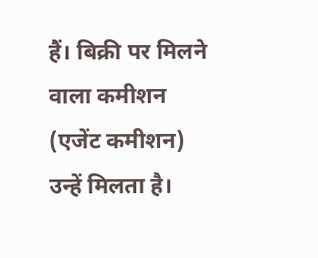हैं। बिक्री पर मिलने वाला कमीशन (एजेंट कमीशन) उन्हें मिलता है।